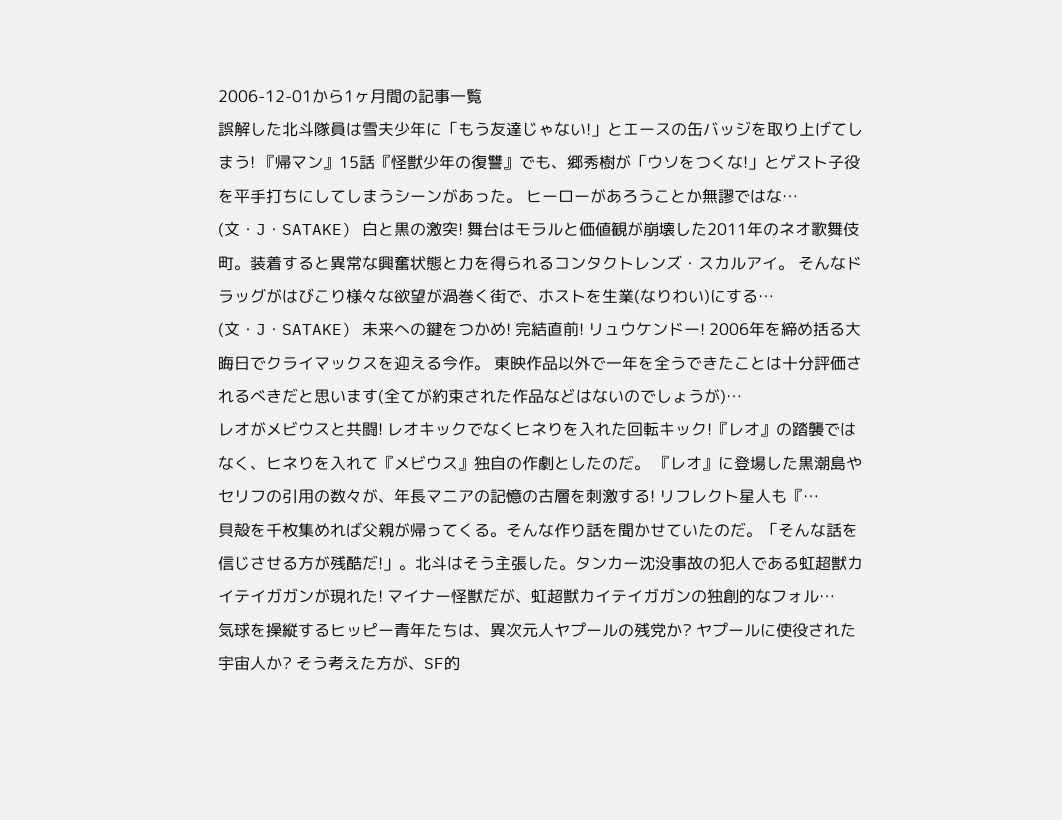2006-12-01から1ヶ月間の記事一覧
誤解した北斗隊員は雪夫少年に「もう友達じゃない!」とエースの缶バッジを取り上げてしまう! 『帰マン』15話『怪獣少年の復讐』でも、郷秀樹が「ウソをつくな!」とゲスト子役を平手打ちにしてしまうシーンがあった。 ヒーローがあろうことか無謬ではな…
(文・J・SATAKE) 白と黒の激突! 舞台はモラルと価値観が崩壊した2011年のネオ歌舞伎町。装着すると異常な興奮状態と力を得られるコンタクトレンズ・スカルアイ。 そんなドラッグがはびこり様々な欲望が渦巻く街で、ホストを生業(なりわい)にする…
(文・J・SATAKE) 未来への鍵をつかめ! 完結直前! リュウケンドー! 2006年を締め括る大晦日でクライマックスを迎える今作。 東映作品以外で一年を全うできたことは十分評価されるべきだと思います(全てが約束された作品などはないのでしょうが)…
レオがメビウスと共闘! レオキックでなくヒネりを入れた回転キック!『レオ』の踏襲ではなく、ヒネりを入れて『メビウス』独自の作劇としたのだ。 『レオ』に登場した黒潮島やセリフの引用の数々が、年長マニアの記憶の古層を刺激する! リフレクト星人も『…
貝殻を千枚集めれば父親が帰ってくる。そんな作り話を聞かせていたのだ。「そんな話を信じさせる方が残酷だ!」。北斗はそう主張した。タンカー沈没事故の犯人である虹超獣カイテイガガンが現れた! マイナー怪獣だが、虹超獣カイテイガガンの独創的なフォル…
気球を操縦するヒッピー青年たちは、異次元人ヤプールの残党か? ヤプールに使役された宇宙人か? そう考えた方が、SF的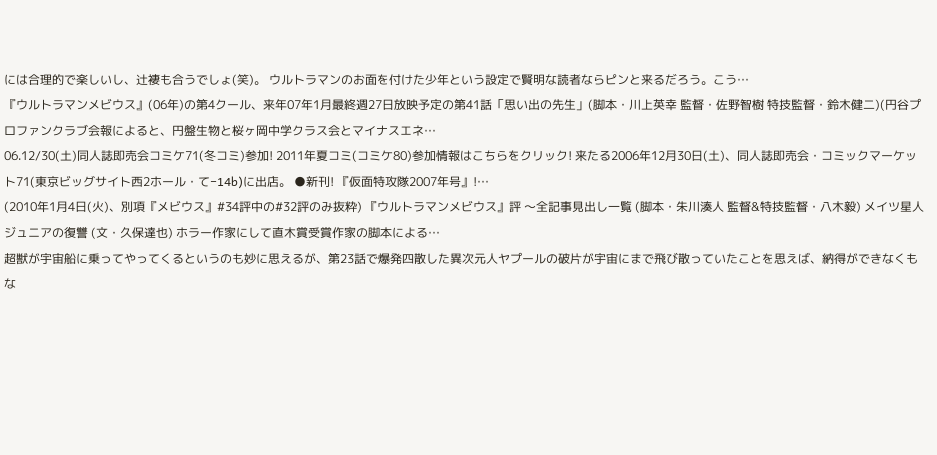には合理的で楽しいし、辻褄も合うでしょ(笑)。 ウルトラマンのお面を付けた少年という設定で賢明な読者ならピンと来るだろう。こう…
『ウルトラマンメビウス』(06年)の第4クール、来年07年1月最終週27日放映予定の第41話「思い出の先生」(脚本・川上英幸 監督・佐野智樹 特技監督・鈴木健二)(円谷プロファンクラブ会報によると、円盤生物と桜ヶ岡中学クラス会とマイナスエネ…
06.12/30(土)同人誌即売会コミケ71(冬コミ)参加! 2011年夏コミ(コミケ80)参加情報はこちらをクリック! 来たる2006年12月30日(土)、同人誌即売会・コミックマーケット71(東京ビッグサイト西2ホール・て−14b)に出店。 ●新刊! 『仮面特攻隊2007年号』!…
(2010年1月4日(火)、別項『メビウス』#34評中の#32評のみ抜粋) 『ウルトラマンメビウス』評 〜全記事見出し一覧 (脚本・朱川湊人 監督&特技監督・八木毅) メイツ星人ジュニアの復讐 (文・久保達也) ホラー作家にして直木賞受賞作家の脚本による…
超獣が宇宙船に乗ってやってくるというのも妙に思えるが、第23話で爆発四散した異次元人ヤプールの破片が宇宙にまで飛び散っていたことを思えば、納得ができなくもな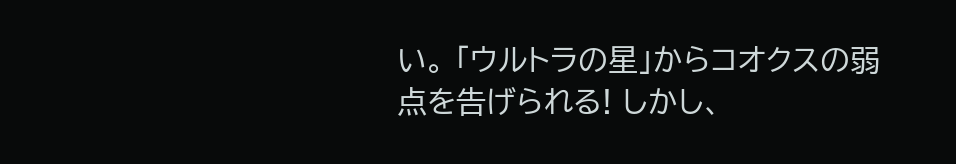い。 「ウルトラの星」からコオクスの弱点を告げられる! しかし、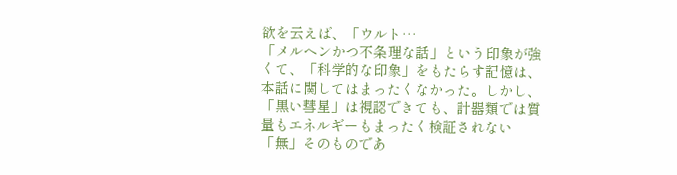欲を云えば、「ウルト…
「メルヘンかつ不条理な話」という印象が強くて、「科学的な印象」をもたらす記憶は、本話に関してはまったくなかった。しかし、「黒い彗星」は視認できても、計器類では質量もエネルギーもまったく検証されない「無」そのものであ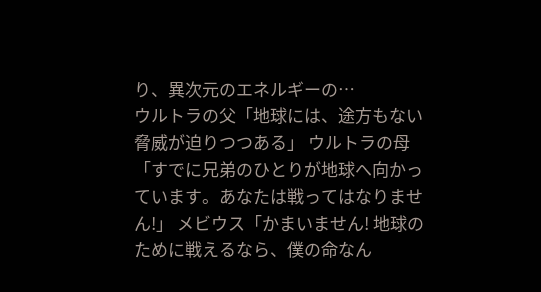り、異次元のエネルギーの…
ウルトラの父「地球には、途方もない脅威が迫りつつある」 ウルトラの母「すでに兄弟のひとりが地球へ向かっています。あなたは戦ってはなりません!」 メビウス「かまいません! 地球のために戦えるなら、僕の命なん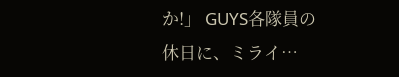か!」 GUYS各隊員の休日に、ミライ…